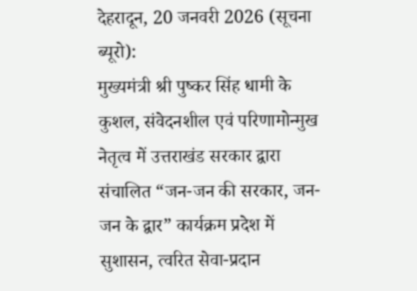देहरादून, 20 जनवरी 2026 (सूचना ब्यूरो):
मुख्यमंत्री श्री पुष्कर सिंह धामी के कुशल, संवेदनशील एवं परिणामोन्मुख नेतृत्व में उत्तराखंड सरकार द्वारा संचालित “जन-जन की सरकार, जन-जन के द्वार” कार्यक्रम प्रदेश में सुशासन, त्वरित सेवा-प्रदान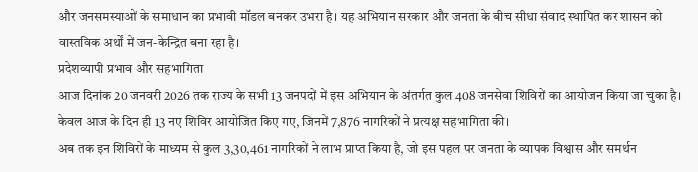और जनसमस्याओं के समाधान का प्रभावी मॉडल बनकर उभरा है। यह अभियान सरकार और जनता के बीच सीधा संवाद स्थापित कर शासन को वास्तविक अर्थों में जन-केन्द्रित बना रहा है।
प्रदेशव्यापी प्रभाव और सहभागिता
आज दिनांक 20 जनवरी 2026 तक राज्य के सभी 13 जनपदों में इस अभियान के अंतर्गत कुल 408 जनसेवा शिविरों का आयोजन किया जा चुका है।
केवल आज के दिन ही 13 नए शिविर आयोजित किए गए, जिनमें 7,876 नागरिकों ने प्रत्यक्ष सहभागिता की।
अब तक इन शिविरों के माध्यम से कुल 3,30,461 नागरिकों ने लाभ प्राप्त किया है, जो इस पहल पर जनता के व्यापक विश्वास और समर्थन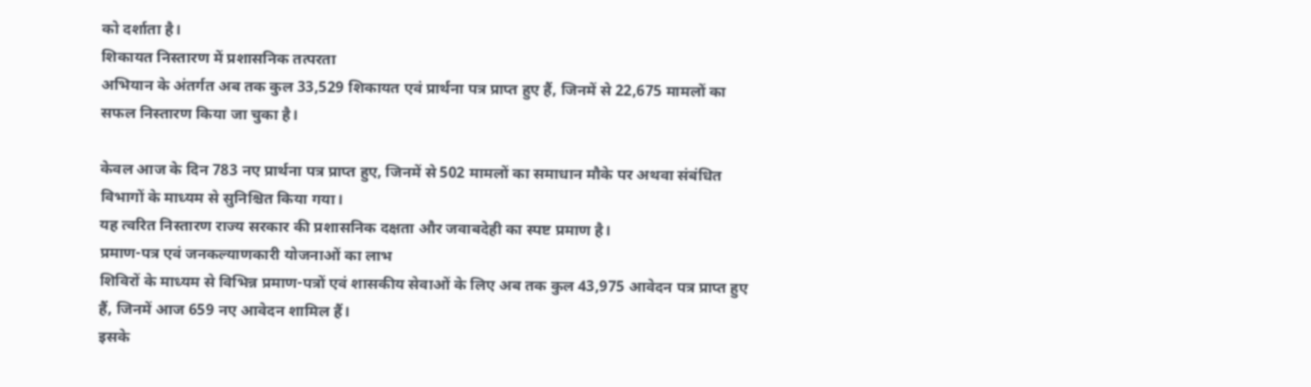को दर्शाता है।
शिकायत निस्तारण में प्रशासनिक तत्परता
अभियान के अंतर्गत अब तक कुल 33,529 शिकायत एवं प्रार्थना पत्र प्राप्त हुए हैं, जिनमें से 22,675 मामलों का सफल निस्तारण किया जा चुका है।

केवल आज के दिन 783 नए प्रार्थना पत्र प्राप्त हुए, जिनमें से 502 मामलों का समाधान मौके पर अथवा संबंधित विभागों के माध्यम से सुनिश्चित किया गया।
यह त्वरित निस्तारण राज्य सरकार की प्रशासनिक दक्षता और जवाबदेही का स्पष्ट प्रमाण है।
प्रमाण-पत्र एवं जनकल्याणकारी योजनाओं का लाभ
शिविरों के माध्यम से विभिन्न प्रमाण-पत्रों एवं शासकीय सेवाओं के लिए अब तक कुल 43,975 आवेदन पत्र प्राप्त हुए हैं, जिनमें आज 659 नए आवेदन शामिल हैं।
इसके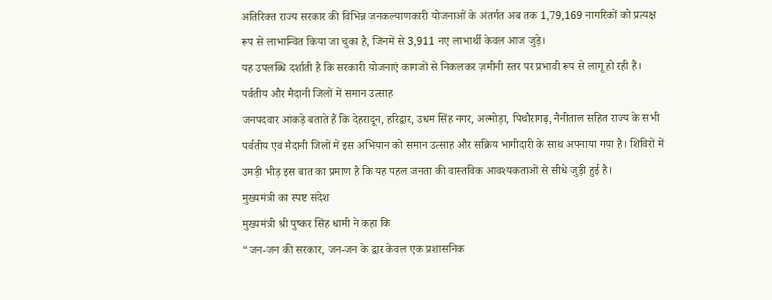अतिरिक्त राज्य सरकार की विभिन्न जनकल्याणकारी योजनाओं के अंतर्गत अब तक 1,79,169 नागरिकों को प्रत्यक्ष रूप से लाभान्वित किया जा चुका है, जिनमें से 3,911 नए लाभार्थी केवल आज जुड़े।
यह उपलब्धि दर्शाती है कि सरकारी योजनाएं कागजों से निकलकर ज़मीनी स्तर पर प्रभावी रूप से लागू हो रही हैं।
पर्वतीय और मैदानी जिलों में समान उत्साह
जनपदवार आंकड़े बताते हैं कि देहरादून, हरिद्वार, उधम सिंह नगर, अल्मोड़ा, पिथौरागढ़, नैनीताल सहित राज्य के सभी पर्वतीय एवं मैदानी जिलों में इस अभियान को समान उत्साह और सक्रिय भागीदारी के साथ अपनाया गया है। शिविरों में उमड़ी भीड़ इस बात का प्रमाण है कि यह पहल जनता की वास्तविक आवश्यकताओं से सीधे जुड़ी हुई है।
मुख्यमंत्री का स्पष्ट संदेश
मुख्यमंत्री श्री पुष्कर सिंह धामी ने कहा कि
“जन-जन की सरकार, जन-जन के द्वार केवल एक प्रशासनिक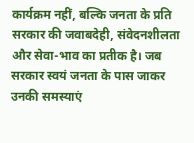कार्यक्रम नहीं, बल्कि जनता के प्रति सरकार की जवाबदेही, संवेदनशीलता और सेवा-भाव का प्रतीक है। जब सरकार स्वयं जनता के पास जाकर उनकी समस्याएं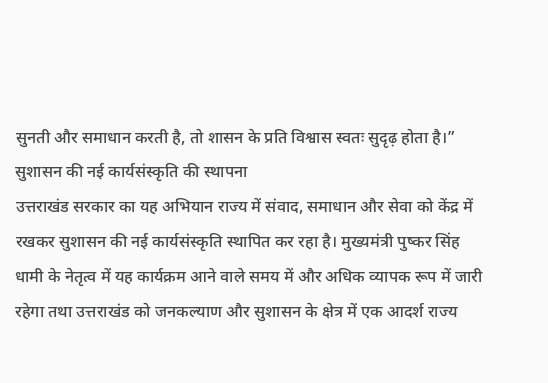सुनती और समाधान करती है, तो शासन के प्रति विश्वास स्वतः सुदृढ़ होता है।”
सुशासन की नई कार्यसंस्कृति की स्थापना
उत्तराखंड सरकार का यह अभियान राज्य में संवाद, समाधान और सेवा को केंद्र में रखकर सुशासन की नई कार्यसंस्कृति स्थापित कर रहा है। मुख्यमंत्री पुष्कर सिंह धामी के नेतृत्व में यह कार्यक्रम आने वाले समय में और अधिक व्यापक रूप में जारी रहेगा तथा उत्तराखंड को जनकल्याण और सुशासन के क्षेत्र में एक आदर्श राज्य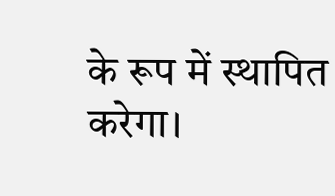के रूप में स्थापित करेगा।